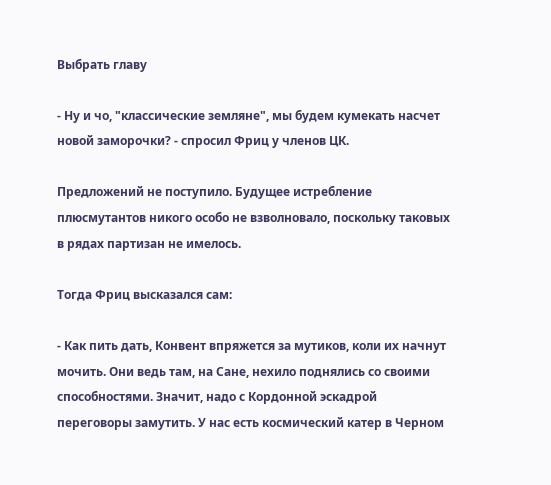Выбрать главу

- Ну и чо, "классические земляне", мы будем кумекать насчет новой заморочки? - спросил Фриц у членов ЦК.

Предложений не поступило. Будущее истребление плюсмутантов никого особо не взволновало, поскольку таковых в рядах партизан не имелось.

Тогда Фриц высказался сам:

- Как пить дать, Конвент впряжется за мутиков, коли их начнут мочить. Они ведь там, на Сане, нехило поднялись со своими способностями. Значит, надо с Кордонной эскадрой переговоры замутить. У нас есть космический катер в Черном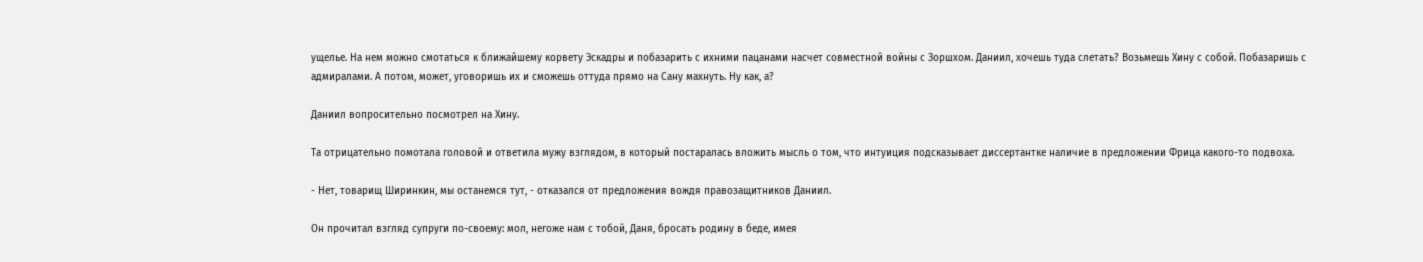ущелье. На нем можно смотаться к ближайшему корвету Эскадры и побазарить с ихними пацанами насчет совместной войны с Зоршхом. Даниил, хочешь туда слетать? Возьмешь Хину с собой. Побазаришь с адмиралами. А потом, может, уговоришь их и сможешь оттуда прямо на Сану махнуть. Ну как, а?

Даниил вопросительно посмотрел на Хину.

Та отрицательно помотала головой и ответила мужу взглядом, в который постаралась вложить мысль о том, что интуиция подсказывает диссертантке наличие в предложении Фрица какого-то подвоха.

- Нет, товарищ Ширинкин, мы останемся тут, - отказался от предложения вождя правозащитников Даниил.

Он прочитал взгляд супруги по-своему: мол, негоже нам с тобой, Даня, бросать родину в беде, имея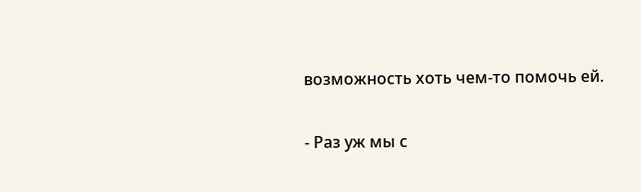возможность хоть чем-то помочь ей.

- Раз уж мы с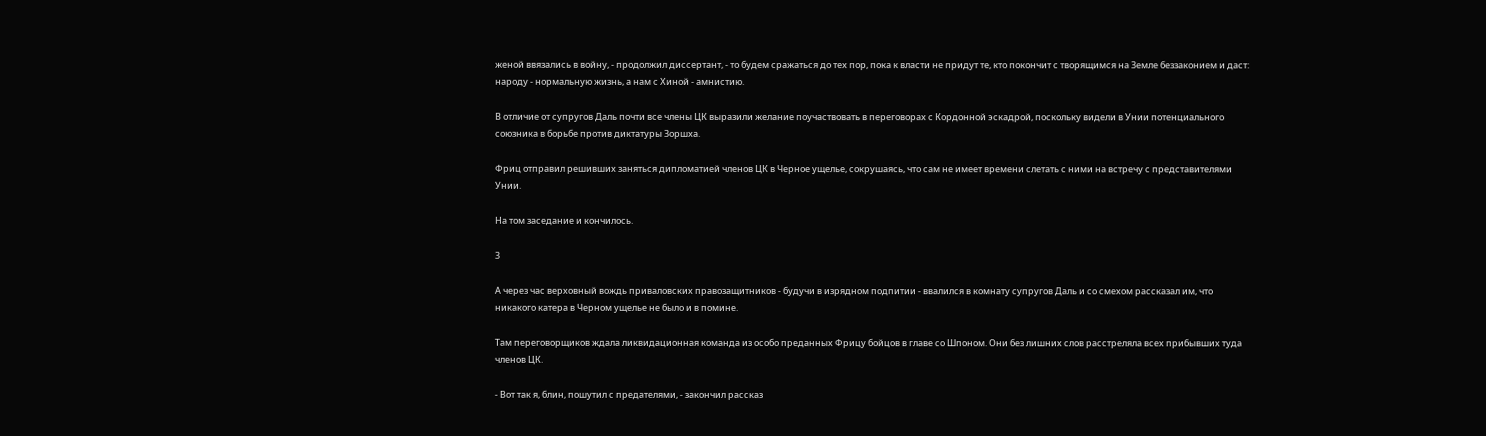женой ввязались в войну, - продолжил диссертант, - то будем сражаться до тех пор, пока к власти не придут те, кто покончит с творящимся на Земле беззаконием и даст: народу - нормальную жизнь, а нам с Хиной - амнистию.

В отличие от супругов Даль почти все члены ЦК выразили желание поучаствовать в переговорах с Кордонной эскадрой, поскольку видели в Унии потенциального союзника в борьбе против диктатуры Зоршха.

Фриц отправил решивших заняться дипломатией членов ЦК в Черное ущелье, сокрушаясь, что сам не имеет времени слетать с ними на встречу с представителями Унии.

На том заседание и кончилось.

3

А через час верховный вождь приваловских правозащитников - будучи в изрядном подпитии - ввалился в комнату супругов Даль и со смехом рассказал им, что никакого катера в Черном ущелье не было и в помине.

Там переговорщиков ждала ликвидационная команда из особо преданных Фрицу бойцов в главе со Шпоном. Они без лишних слов расстреляла всех прибывших туда членов ЦК.

- Вот так я, блин, пошутил с предателями, - закончил рассказ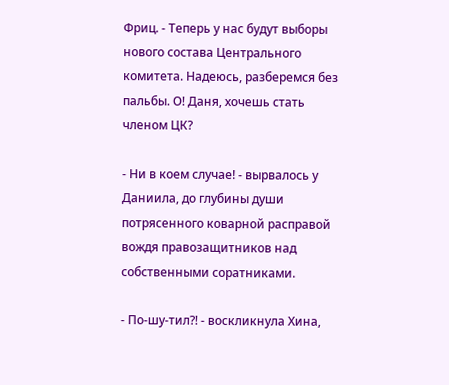Фриц. - Теперь у нас будут выборы нового состава Центрального комитета. Надеюсь, разберемся без пальбы. О! Даня, хочешь стать членом ЦК?

- Ни в коем случае! - вырвалось у Даниила, до глубины души потрясенного коварной расправой вождя правозащитников над собственными соратниками.

- По-шу-тил?! - воскликнула Хина,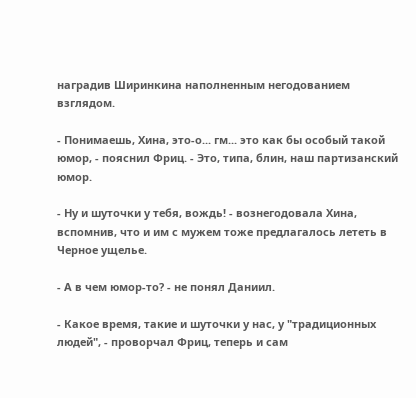наградив Ширинкина наполненным негодованием взглядом.

- Понимаешь, Хина, это-о... гм... это как бы особый такой юмор, - пояснил Фриц. - Это, типа, блин, наш партизанский юмор.

- Ну и шуточки у тебя, вождь! - вознегодовала Хина, вспомнив, что и им с мужем тоже предлагалось лететь в Черное ущелье.

- А в чем юмор-то? - не понял Даниил.

- Какое время, такие и шуточки у нас, у "традиционных людей", - проворчал Фриц, теперь и сам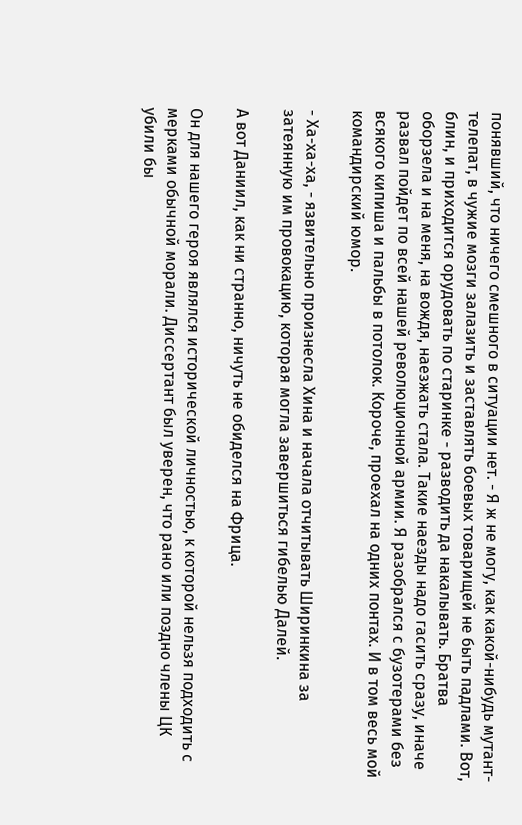понявший, что ничего смешного в ситуации нет. - Я ж не могу, как какой-нибудь мутант-телепат, в чужие мозги залазить и заставлять боевых товарищей не быть падлами. Вот, блин, и приходится орудовать по старинке - разводить да накалывать. Братва оборзела и на меня, на вождя, наезжать стала. Такие наезды надо гасить сразу, иначе развал пойдет по всей нашей революционной армии. Я разобрался с бузотерами без всякого кипиша и пальбы в потолок. Короче, проехал на одних понтах. И в том весь мой командирский юмор.

- Ха-ха-ха, - язвительно произнесла Хина и начала отчитывать Ширинкина за затеянную им провокацию, которая могла завершиться гибелью Далей.

А вот Даниил, как ни странно, ничуть не обиделся на Фрица.

Он для нашего героя являлся исторической личностью, к которой нельзя подходить с мерками обычной морали. Диссертант был уверен, что рано или поздно члены ЦК убили бы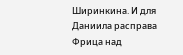Ширинкина. И для Даниила расправа Фрица над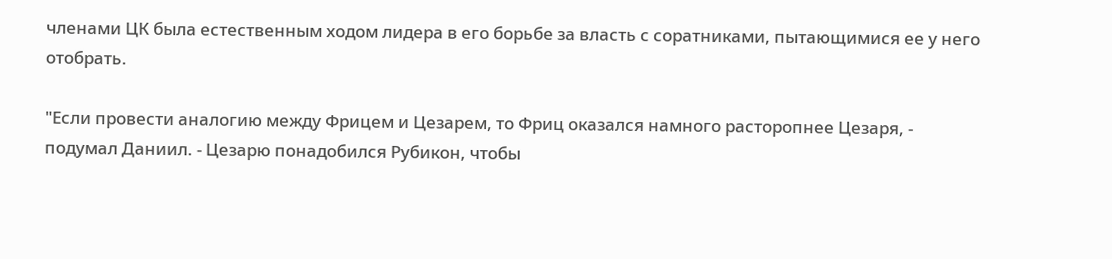членами ЦК была естественным ходом лидера в его борьбе за власть с соратниками, пытающимися ее у него отобрать.

"Если провести аналогию между Фрицем и Цезарем, то Фриц оказался намного расторопнее Цезаря, - подумал Даниил. - Цезарю понадобился Рубикон, чтобы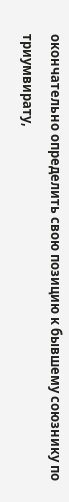окончательно определить свою позицию к бывшему союзнику по триумвирату,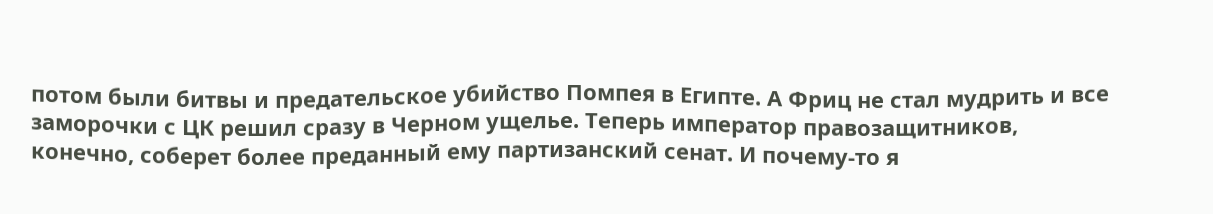потом были битвы и предательское убийство Помпея в Египте. А Фриц не стал мудрить и все заморочки с ЦК решил сразу в Черном ущелье. Теперь император правозащитников, конечно, соберет более преданный ему партизанский сенат. И почему-то я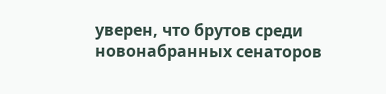уверен, что брутов среди новонабранных сенаторов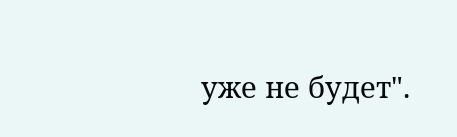уже не будет".